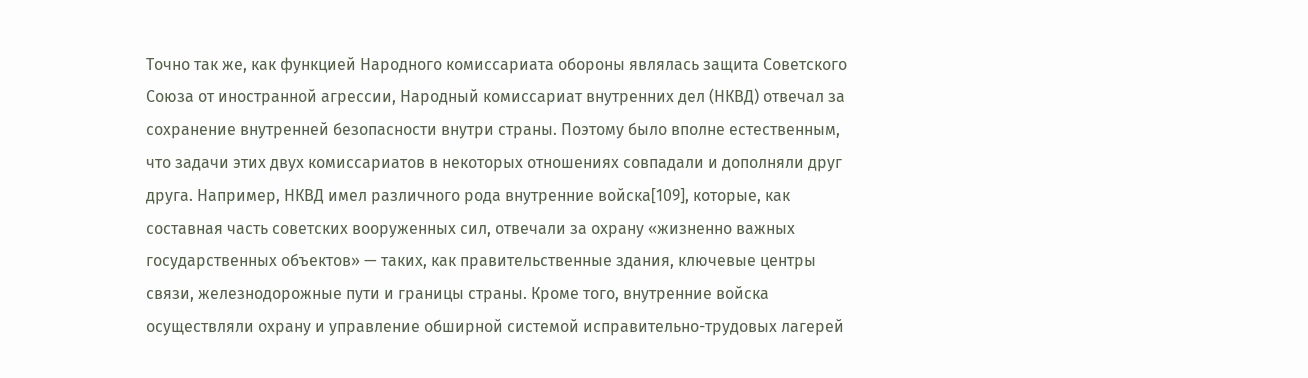Точно так же, как функцией Народного комиссариата обороны являлась защита Советского Союза от иностранной агрессии, Народный комиссариат внутренних дел (НКВД) отвечал за сохранение внутренней безопасности внутри страны. Поэтому было вполне естественным, что задачи этих двух комиссариатов в некоторых отношениях совпадали и дополняли друг друга. Например, НКВД имел различного рода внутренние войска[109], которые, как составная часть советских вооруженных сил, отвечали за охрану «жизненно важных государственных объектов» — таких, как правительственные здания, ключевые центры связи, железнодорожные пути и границы страны. Кроме того, внутренние войска осуществляли охрану и управление обширной системой исправительно-трудовых лагерей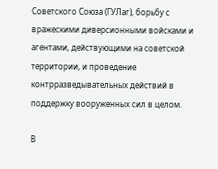Советского Союза (ГУЛаг), борьбу с вражескими диверсионными войсками и агентами, действующими на советской территории, и проведение контрразведывательных действий в поддержку вооруженных сил в целом.

В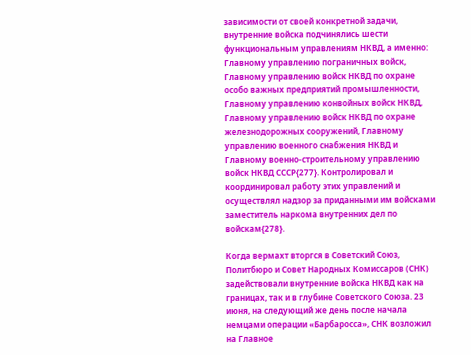зависимости от своей конкретной задачи, внутренние войска подчинялись шести функциональным управлениям НКВД, а именно: Главному управлению пограничных войск, Главному управлению войск НКВД по охране особо важных предприятий промышленности, Главному управлению конвойных войск НКВД, Главному управлению войск НКВД по охране железнодорожных сооружений, Главному управлению военного снабжения НКВД и Главному военно-строительному управлению войск НКВД СССР{277}. Контролировал и координировал работу этих управлений и осуществлял надзор за приданными им войсками заместитель наркома внутренних дел по войскам{278}.

Когда вермахт вторгся в Советский Союз, Политбюро и Совет Народных Комиссаров (СНК) задействовали внутренние войска НКВД как на границах, так и в глубине Советского Союза. 23 июня, на следующий же день после начала немцами операции «Барбаросса», СНК возложил на Главное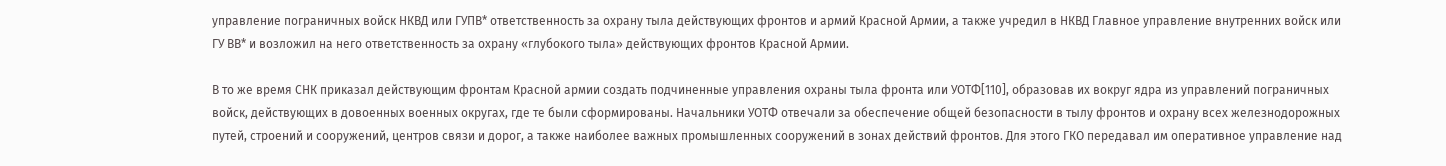управление пограничных войск НКВД или ГУПВ* ответственность за охрану тыла действующих фронтов и армий Красной Армии, а также учредил в НКВД Главное управление внутренних войск или ГУ ВВ* и возложил на него ответственность за охрану «глубокого тыла» действующих фронтов Красной Армии.

В то же время СНК приказал действующим фронтам Красной армии создать подчиненные управления охраны тыла фронта или УОТФ[110], образовав их вокруг ядра из управлений пограничных войск, действующих в довоенных военных округах, где те были сформированы. Начальники УОТФ отвечали за обеспечение общей безопасности в тылу фронтов и охрану всех железнодорожных путей, строений и сооружений, центров связи и дорог, а также наиболее важных промышленных сооружений в зонах действий фронтов. Для этого ГКО передавал им оперативное управление над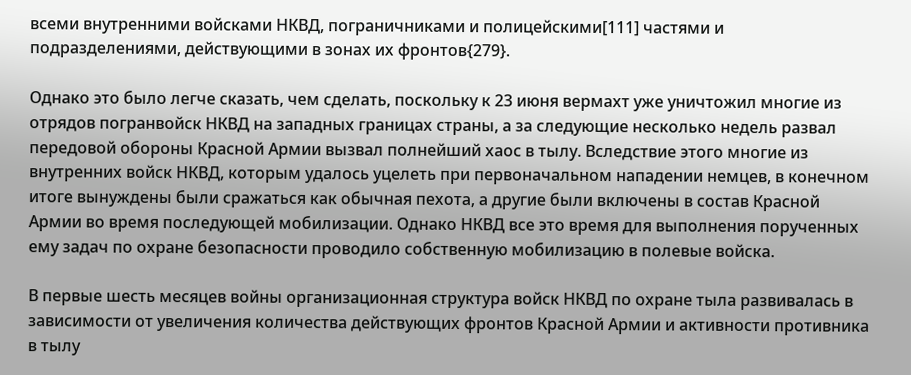всеми внутренними войсками НКВД, пограничниками и полицейскими[111] частями и подразделениями, действующими в зонах их фронтов{279}.

Однако это было легче сказать, чем сделать, поскольку к 23 июня вермахт уже уничтожил многие из отрядов погранвойск НКВД на западных границах страны, а за следующие несколько недель развал передовой обороны Красной Армии вызвал полнейший хаос в тылу. Вследствие этого многие из внутренних войск НКВД, которым удалось уцелеть при первоначальном нападении немцев, в конечном итоге вынуждены были сражаться как обычная пехота, а другие были включены в состав Красной Армии во время последующей мобилизации. Однако НКВД все это время для выполнения порученных ему задач по охране безопасности проводило собственную мобилизацию в полевые войска.

В первые шесть месяцев войны организационная структура войск НКВД по охране тыла развивалась в зависимости от увеличения количества действующих фронтов Красной Армии и активности противника в тылу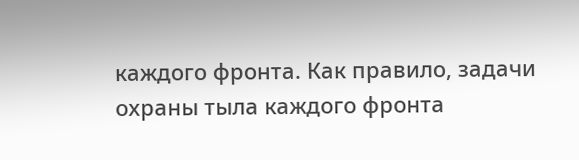каждого фронта. Как правило, задачи охраны тыла каждого фронта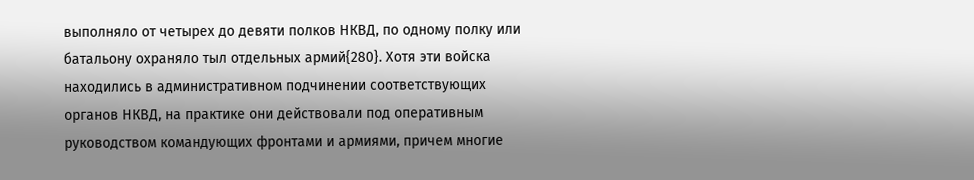выполняло от четырех до девяти полков НКВД, по одному полку или батальону охраняло тыл отдельных армий{280}. Хотя эти войска находились в административном подчинении соответствующих органов НКВД, на практике они действовали под оперативным руководством командующих фронтами и армиями, причем многие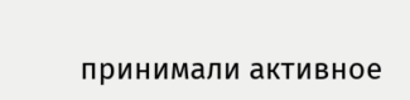принимали активное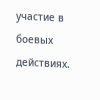участие в боевых действиях.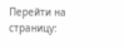Перейти на страницу: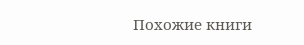Похожие книги